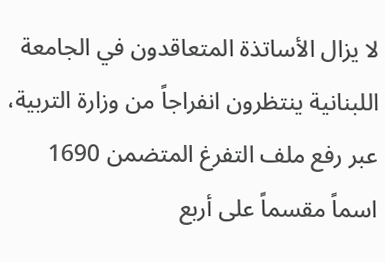لا يزال الأساتذة المتعاقدون في الجامعة اللبنانية ينتظرون انفراجاً من وزارة التربية، عبر رفع ملف التفرغ المتضمن 1690 اسماً مقسماً على أربع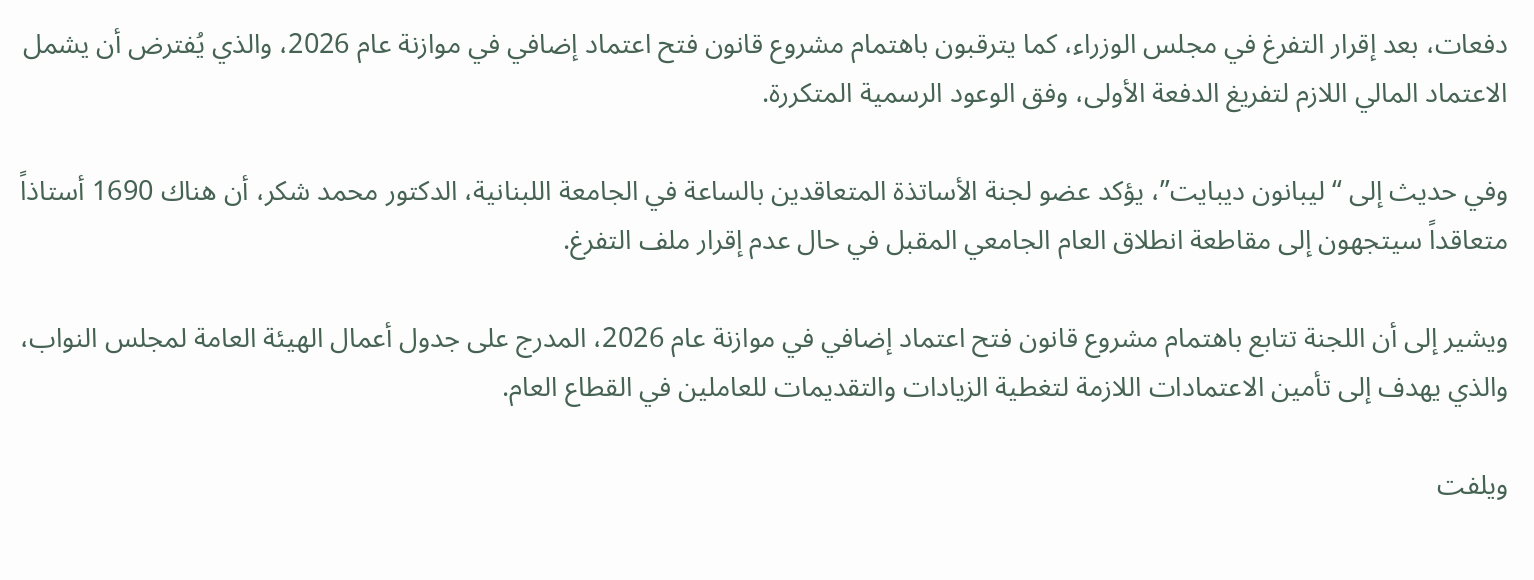دفعات، بعد إقرار التفرغ في مجلس الوزراء، كما يترقبون باهتمام مشروع قانون فتح اعتماد إضافي في موازنة عام 2026، والذي يُفترض أن يشمل الاعتماد المالي اللازم لتفريغ الدفعة الأولى، وفق الوعود الرسمية المتكررة.

وفي حديث إلى “ليبانون ديبايت”، يؤكد عضو لجنة الأساتذة المتعاقدين بالساعة في الجامعة اللبنانية، الدكتور محمد شكر، أن هناك 1690 أستاذاً متعاقداً سيتجهون إلى مقاطعة انطلاق العام الجامعي المقبل في حال عدم إقرار ملف التفرغ.

ويشير إلى أن اللجنة تتابع باهتمام مشروع قانون فتح اعتماد إضافي في موازنة عام 2026، المدرج على جدول أعمال الهيئة العامة لمجلس النواب، والذي يهدف إلى تأمين الاعتمادات اللازمة لتغطية الزيادات والتقديمات للعاملين في القطاع العام.

ويلفت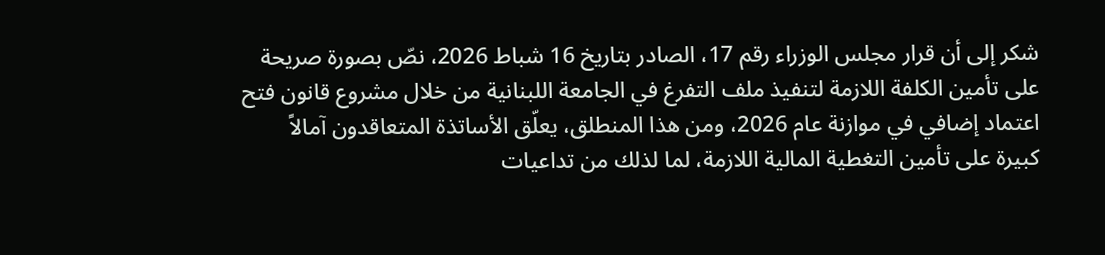شكر إلى أن قرار مجلس الوزراء رقم 17، الصادر بتاريخ 16 شباط 2026، نصّ بصورة صريحة على تأمين الكلفة اللازمة لتنفيذ ملف التفرغ في الجامعة اللبنانية من خلال مشروع قانون فتح اعتماد إضافي في موازنة عام 2026، ومن هذا المنطلق، يعلّق الأساتذة المتعاقدون آمالاً كبيرة على تأمين التغطية المالية اللازمة، لما لذلك من تداعيات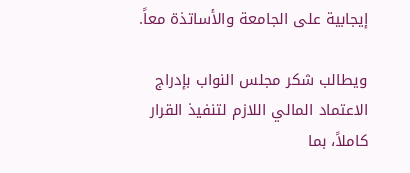إيجابية على الجامعة والأساتذة معاً.

ويطالب شكر مجلس النواب بإدراج الاعتماد المالي اللازم لتنفيذ القرار كاملاً، بما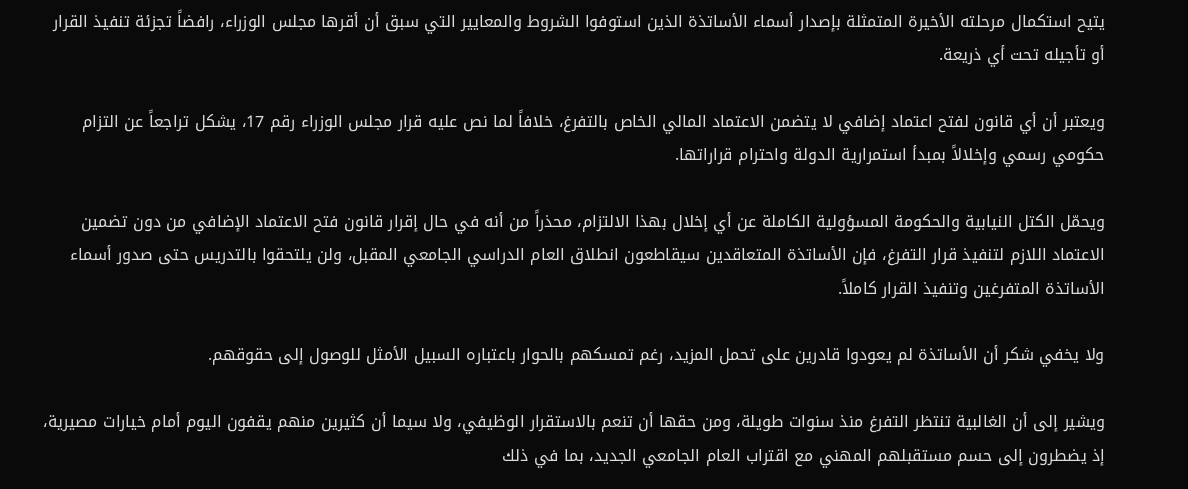يتيح استكمال مرحلته الأخيرة المتمثلة بإصدار أسماء الأساتذة الذين استوفوا الشروط والمعايير التي سبق أن أقرها مجلس الوزراء، رافضاً تجزئة تنفيذ القرار أو تأجيله تحت أي ذريعة.

ويعتبر أن أي قانون لفتح اعتماد إضافي لا يتضمن الاعتماد المالي الخاص بالتفرغ، خلافاً لما نص عليه قرار مجلس الوزراء رقم 17، يشكل تراجعاً عن التزام حكومي رسمي وإخلالاً بمبدأ استمرارية الدولة واحترام قراراتها.

ويحمّل الكتل النيابية والحكومة المسؤولية الكاملة عن أي إخلال بهذا الالتزام، محذراً من أنه في حال إقرار قانون فتح الاعتماد الإضافي من دون تضمين الاعتماد اللازم لتنفيذ قرار التفرغ، فإن الأساتذة المتعاقدين سيقاطعون انطلاق العام الدراسي الجامعي المقبل، ولن يلتحقوا بالتدريس حتى صدور أسماء الأساتذة المتفرغين وتنفيذ القرار كاملاً.

ولا يخفي شكر أن الأساتذة لم يعودوا قادرين على تحمل المزيد، رغم تمسكهم بالحوار باعتباره السبيل الأمثل للوصول إلى حقوقهم.

ويشير إلى أن الغالبية تنتظر التفرغ منذ سنوات طويلة، ومن حقها أن تنعم بالاستقرار الوظيفي، ولا سيما أن كثيرين منهم يقفون اليوم أمام خيارات مصيرية، إذ يضطرون إلى حسم مستقبلهم المهني مع اقتراب العام الجامعي الجديد، بما في ذلك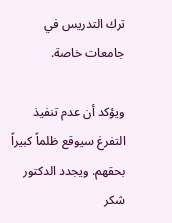ترك التدريس في جامعات خاصة.

ويؤكد أن عدم تنفيذ التفرغ سيوقع ظلماً كبيراً بحقهم. ويجدد الدكتور شكر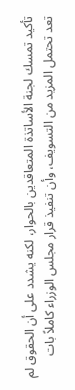تأكيد تمسك لجنة الأساتذة المتعاقدين بالحوار، لكنه يشدد على أن الحقوق لم تعد تحتمل المزيد من التسويف، وأن تنفيذ قرار مجلس الوزراء كاملاً بات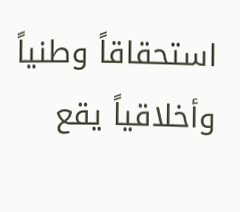استحقاقاً وطنياً وأخلاقياً يقع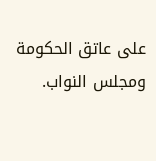على عاتق الحكومة ومجلس النواب.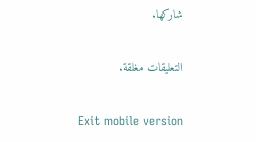شاركها.

التعليقات مغلقة.

Exit mobile version